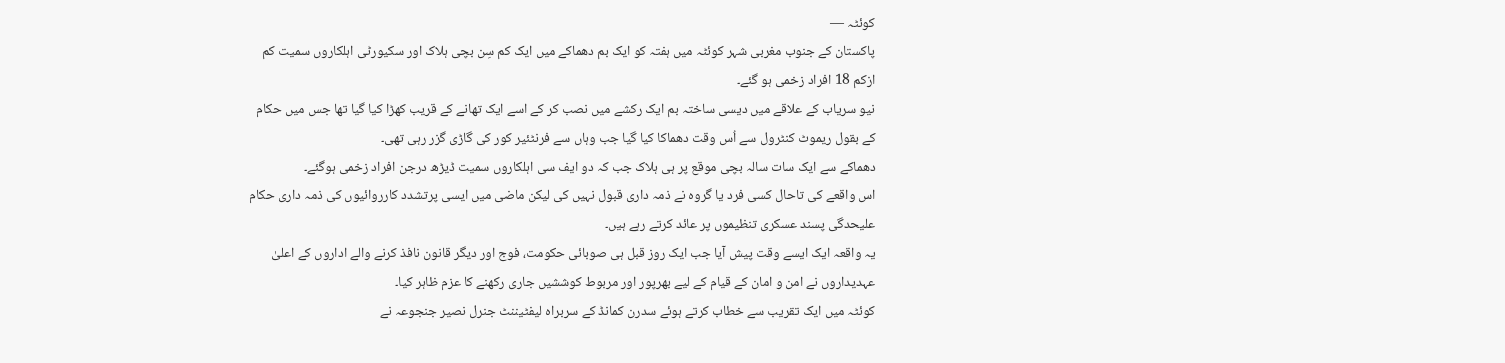کوئٹہ —
پاکستان کے جنوب مغربی شہر کوئٹہ میں ہفتہ کو ایک بم دھماکے میں ایک کم سِن بچی ہلاک اور سکیورٹی اہلکاروں سمیت کم ازکم 18 افراد زخمی ہو گئے۔
نیو سریاب کے علاقے میں دیسی ساختہ بم ایک رکشے میں نصب کر کے اسے ایک تھانے کے قریب کھڑا کیا گیا تھا جس میں حکام کے بقول ریموٹ کنٹرول سے اُس وقت دھماکا کیا گیا جب وہاں سے فرنٹئیر کور کی گاڑی گزر رہی تھی۔
دھماکے سے ایک سات سالہ بچی موقع پر ہی ہلاک جب کہ دو ایف سی اہلکاروں سمیت ڈیڑھ درجن افراد زخمی ہوگئے۔
اس واقعے کی تاحال کسی فرد یا گروہ نے ذمہ داری قبول نہیں کی لیکن ماضی میں ایسی پرتشدد کارروائیوں کی ذمہ داری حکام علیحدگی پسند عسکری تنظیموں پر عائد کرتے رہے ہیں۔
یہ واقعہ ایک ایسے وقت پیش آیا جب ایک روز قبل ہی صوبائی حکومت، فوج اور دیگر قانون نافذ کرنے والے اداروں کے اعلیٰ عہدیداروں نے امن و امان کے قیام کے لیے بھرپور اور مربوط کوششیں جاری رکھنے کا عزم ظاہر کیا۔
کوئٹہ میں ایک تقریب سے خطاب کرتے ہوئے سدرن کمانڈ کے سربراہ لیفٹیننٹ جنرل نصیر جنجوعہ نے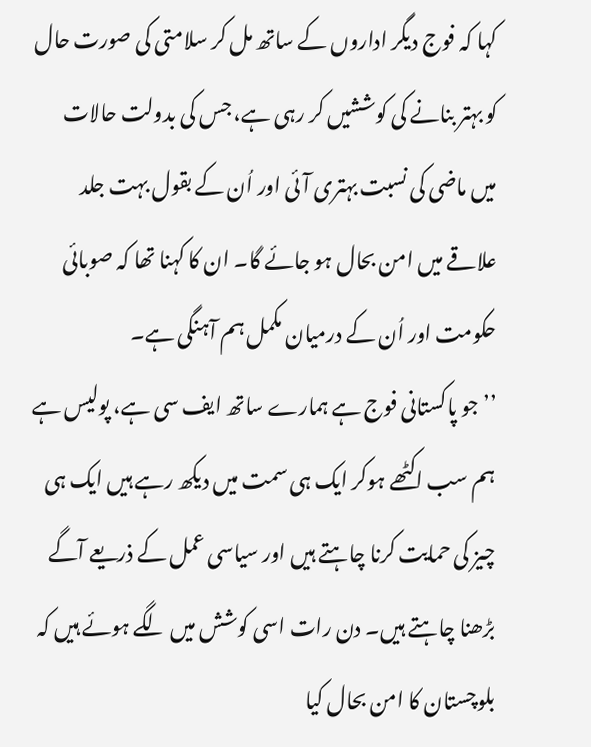کہا کہ فوج دیگر اداروں کے ساتھ مل کر سلامتی کی صورت حال کو بہتر بنانے کی کوششیں کر رہی ہے، جس کی بدولت حالات میں ماضی کی نسبت بہتری آئی اور اُن کے بقول بہت جلد علاقے میں امن بحال ہو جائے گا۔ ان کا کہنا تھا کہ صوبائی حکومت اور اُن کے درمیان مکمل ہم آہنگی ہے۔
’’جو پاکستانی فوج ہے ہمارے ساتھ ایف سی ہے، پولیس ہے ہم سب اکٹھے ہوکر ایک ہی سمت میں دیکھ رہے ہیں ایک ہی چیز کی حمایت کرنا چاہتے ہیں اور سیاسی عمل کے ذریعے آگے بڑھنا چاہتے ہیں۔ دن رات اسی کوشش میں لگے ہوئے ہیں کہ بلوچستان کا امن بحال کیا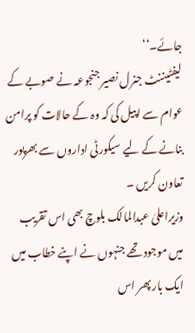جائے۔‘‘
لیفٹیننٹ جنرل نصیر جنجوعہ نے صوبے کے عوام سے اپیل کی کہ وہ کے حالات کو پرامن بنانے کے لیے سیکورٹی اداروں سے بھرپور تعاون کریں ۔
وزیراعلیٰ عبدالمالک بلوچ بھی اس تقریب میں موجود تھے جنہوں نے اپنے خطاب میں ایک بار پھر اس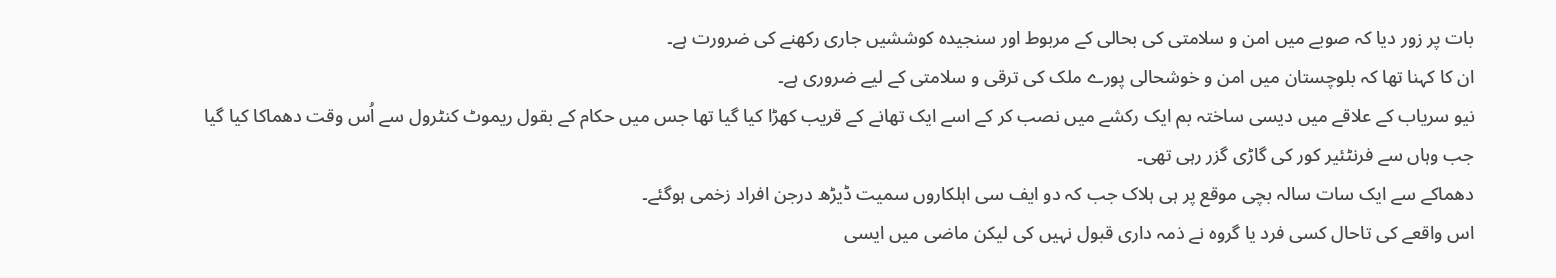بات پر زور دیا کہ صوبے میں امن و سلامتی کی بحالی کے مربوط اور سنجیدہ کوششیں جاری رکھنے کی ضرورت ہے۔
ان کا کہنا تھا کہ بلوچستان میں امن و خوشحالی پورے ملک کی ترقی و سلامتی کے لیے ضروری ہے۔
نیو سریاب کے علاقے میں دیسی ساختہ بم ایک رکشے میں نصب کر کے اسے ایک تھانے کے قریب کھڑا کیا گیا تھا جس میں حکام کے بقول ریموٹ کنٹرول سے اُس وقت دھماکا کیا گیا جب وہاں سے فرنٹئیر کور کی گاڑی گزر رہی تھی۔
دھماکے سے ایک سات سالہ بچی موقع پر ہی ہلاک جب کہ دو ایف سی اہلکاروں سمیت ڈیڑھ درجن افراد زخمی ہوگئے۔
اس واقعے کی تاحال کسی فرد یا گروہ نے ذمہ داری قبول نہیں کی لیکن ماضی میں ایسی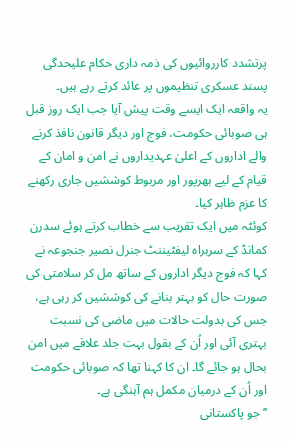پرتشدد کارروائیوں کی ذمہ داری حکام علیحدگی پسند عسکری تنظیموں پر عائد کرتے رہے ہیں۔
یہ واقعہ ایک ایسے وقت پیش آیا جب ایک روز قبل ہی صوبائی حکومت، فوج اور دیگر قانون نافذ کرنے والے اداروں کے اعلیٰ عہدیداروں نے امن و امان کے قیام کے لیے بھرپور اور مربوط کوششیں جاری رکھنے کا عزم ظاہر کیا۔
کوئٹہ میں ایک تقریب سے خطاب کرتے ہوئے سدرن کمانڈ کے سربراہ لیفٹیننٹ جنرل نصیر جنجوعہ نے کہا کہ فوج دیگر اداروں کے ساتھ مل کر سلامتی کی صورت حال کو بہتر بنانے کی کوششیں کر رہی ہے، جس کی بدولت حالات میں ماضی کی نسبت بہتری آئی اور اُن کے بقول بہت جلد علاقے میں امن بحال ہو جائے گا۔ ان کا کہنا تھا کہ صوبائی حکومت اور اُن کے درمیان مکمل ہم آہنگی ہے۔
’’جو پاکستانی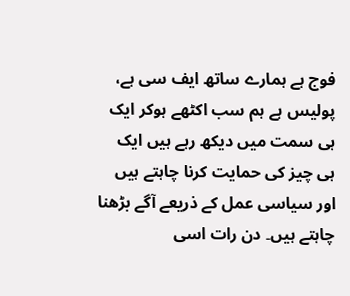فوج ہے ہمارے ساتھ ایف سی ہے، پولیس ہے ہم سب اکٹھے ہوکر ایک ہی سمت میں دیکھ رہے ہیں ایک ہی چیز کی حمایت کرنا چاہتے ہیں اور سیاسی عمل کے ذریعے آگے بڑھنا چاہتے ہیں۔ دن رات اسی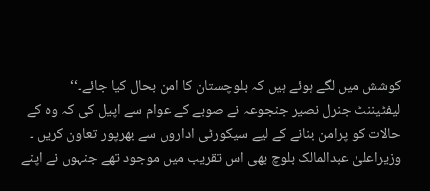کوشش میں لگے ہوئے ہیں کہ بلوچستان کا امن بحال کیا جائے۔‘‘
لیفٹیننٹ جنرل نصیر جنجوعہ نے صوبے کے عوام سے اپیل کی کہ وہ کے حالات کو پرامن بنانے کے لیے سیکورٹی اداروں سے بھرپور تعاون کریں ۔
وزیراعلیٰ عبدالمالک بلوچ بھی اس تقریب میں موجود تھے جنہوں نے اپنے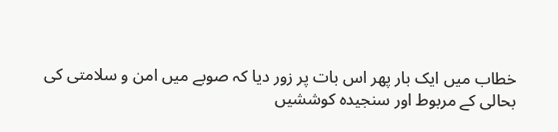خطاب میں ایک بار پھر اس بات پر زور دیا کہ صوبے میں امن و سلامتی کی بحالی کے مربوط اور سنجیدہ کوششیں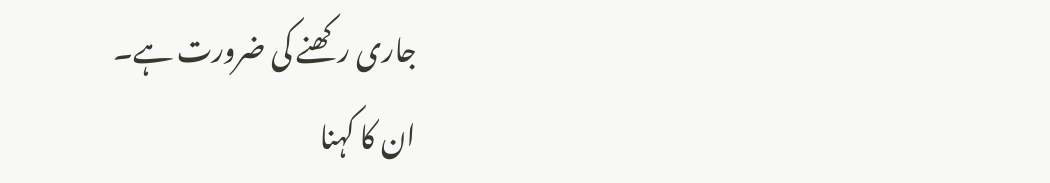جاری رکھنے کی ضرورت ہے۔
ان کا کہنا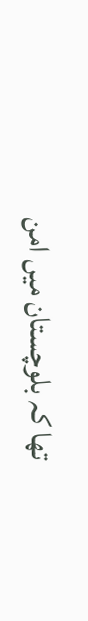تھا کہ بلوچستان میں امن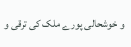و خوشحالی پورے ملک کی ترقی و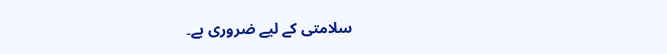سلامتی کے لیے ضروری ہے۔